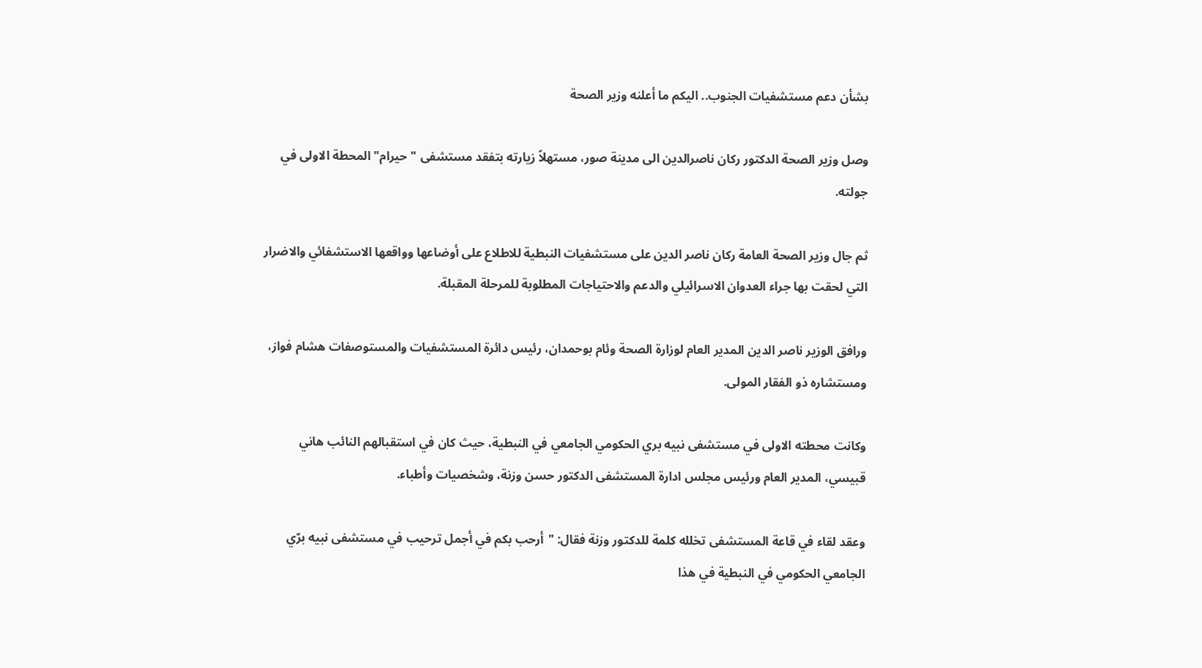بشأن دعم مستشفيات الجنوب.. اليكم ما أعلنه وزير الصحة

وصل وزير الصحة الدكتور ركان ناصرالدين الى مدينة صور، مستهلاً زيارته بتفقد مستشفى "حيرام" المحطة الاولى في جولته.

ثم جال وزير الصحة العامة ركان ناصر الدين على مستشفيات النبطية للاطلاع على أوضاعها وواقعها الاستشفائي والاضرار التي لحقت بها جراء العدوان الاسرائيلي والدعم والاحتياجات المطلوبة للمرحلة المقبلة.

ورافق الوزير ناصر الدين المدير العام لوزارة الصحة وئام بوحمدان، رئيس دائرة المستشفيات والمستوصفات هشام فواز، ومستشاره ذو الفقار المولى.

وكانت محطته الاولى في مستشفى نبيه بري الحكومي الجامعي في النبطية، حيث كان في استقبالهم النائب هاني قبيسي، المدير العام ورئيس مجلس ادارة المستشفى الدكتور حسن وزنة، وشخصيات وأطباء.

وعقد لقاء في قاعة المستشفى تخلله كلمة للدكتور وزنة فقال: "أرحب بكم في أجمل ترحيب في مستشفى نبيه برّي الجامعي الحكومي في النبطية في هذا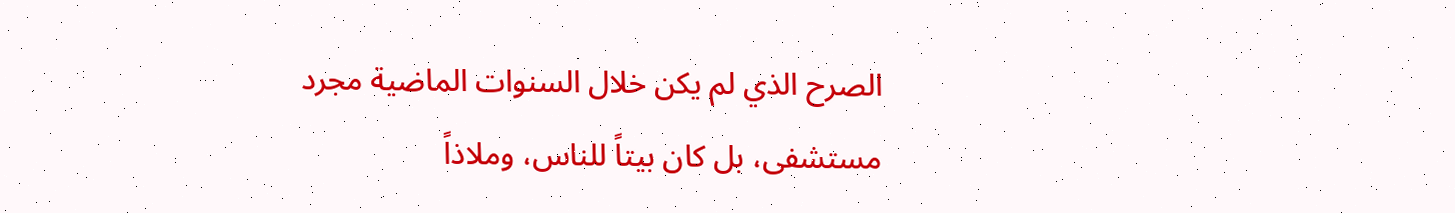الصرح الذي لم يكن خلال السنوات الماضية مجرد مستشفى، بل كان بيتاً للناس، وملاذاً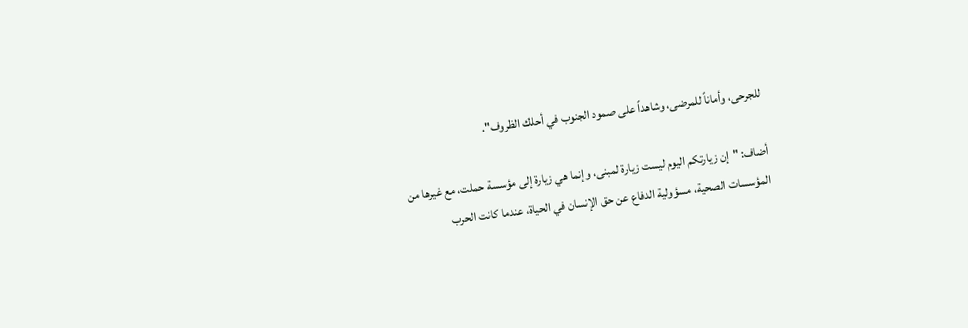للجرحى، وأماناً للمرضى، وشاهداً على صمود الجنوب في أحلك الظروف".

أضاف: "إن زيارتكم اليوم ليست زيارة لمبنى، وإنما هي زيارة إلى مؤسسة حملت، مع غيرها من المؤسسات الصحية، مسؤولية الدفاع عن حق الإنسان في الحياة، عندما كانت الحرب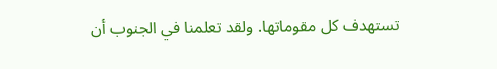تستهدف كل مقوماتها. ولقد تعلمنا في الجنوب أن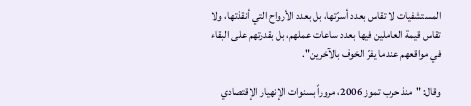المستشفيات لا تقاس بعدد أسرّتها، بل بعدد الأرواح التي أنقذتها، ولا تقاس قيمة العاملين فيها بعدد ساعات عملهم، بل بقدرتهم على البقاء في مواقعهم عندما يفرّ الخوف بالآخرين".

وقال: "منذ حرب تموز 2006، مروراً بسنوات الإنهيار الإقتصادي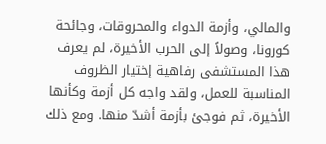والمالي، وأزمة الدواء والمحروقات، وجائحة كورونا، وصولاً إلى الحرب الأخيرة، لم يعرف هذا المستشفى رفاهية إختيار الظروف المناسبة للعمل، ولقد واجه كل أزمة وكأنها الأخيرة، ثم فوجئ بأزمة أشدّ منها. ومع ذلك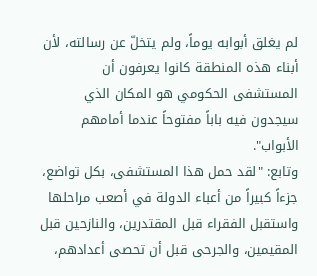لم يغلق أبوابه يوماً، ولم يتخلّ عن رسالته، لأن أبناء هذه المنطقة كانوا يعرفون أن المستشفى الحكومي هو المكان الذي سيجدون فيه باباً مفتوحاً عندما أمامهم الأبواب".
وتابع: "لقد حمل هذا المستشفى، بكل تواضع، جزءاً كبيراً من أعباء الدولة في أصعب مراحلها واستقبل الفقراء قبل المقتدرين، والنازحين قبل المقيمين، والجرحى قبل أن تحصى أعدادهم،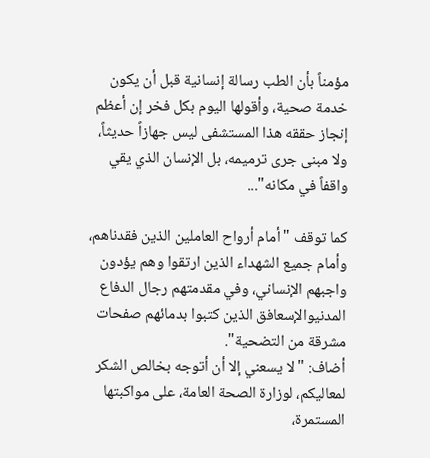مؤمناً بأن الطب رسالة إنسانية قبل أن يكون خدمة صحية، وأقولها اليوم بكل فخر إن أعظم إنجاز حققه هذا المستشفى ليس جهازاً حديثاً، ولا مبنى جرى ترميمه، بل الإنسان الذي يقي واقفاً في مكانه"...

كما توقف "أمام أرواح العاملين الذين فقدناهم، وأمام جميع الشهداء الذين ارتقوا وهم يؤدون واجبهم الإنساني، وفي مقدمتهم رجال الدفاع المدنيوالإسعافق الذين كتبوا بدمائهم صفحات مشرقة من التضحية".
أضاف: "لا يسعني إلا أن أتوجه بخالص الشكر لمعاليكم، لوزارة الصحة العامة، على مواكبتها المستمرة،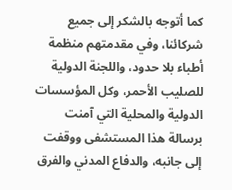كما أتوجه بالشكر إلى جميع شركائنا، وفي مقدمتهم منظمة أطباء بلا حدود، واللجنة الدولية للصليب الأحمر، وكل المؤسسات الدولية والمحلية التي آمنت برسالة هذا المستشفى ووقفت إلى جانبه، والدفاع المدني والفرق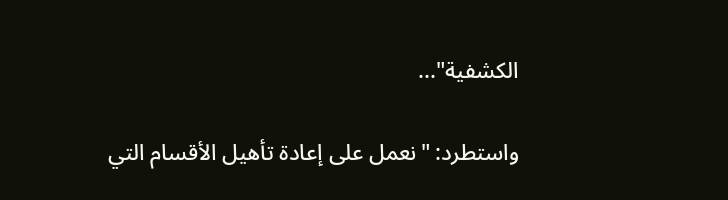الكشفية"...

واستطرد: "نعمل على إعادة تأهيل الأقسام التي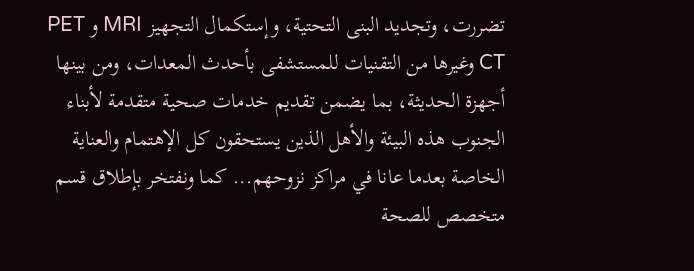تضررت، وتجديد البنى التحتية، وإستكمال التجهيز MRI و PET CT وغيرها من التقنيات للمستشفى بأحدث المعدات، ومن بينها أجهزة الحديثة، بما يضمن تقديم خدمات صحية متقدمة لأبناء الجنوب هذه البيئة والأهل الذين يستحقون كل الإهتمام والعناية الخاصة بعدما عانا في مراكز نزوحهم... كما ونفتخر بإطلاق قسم متخصص للصحة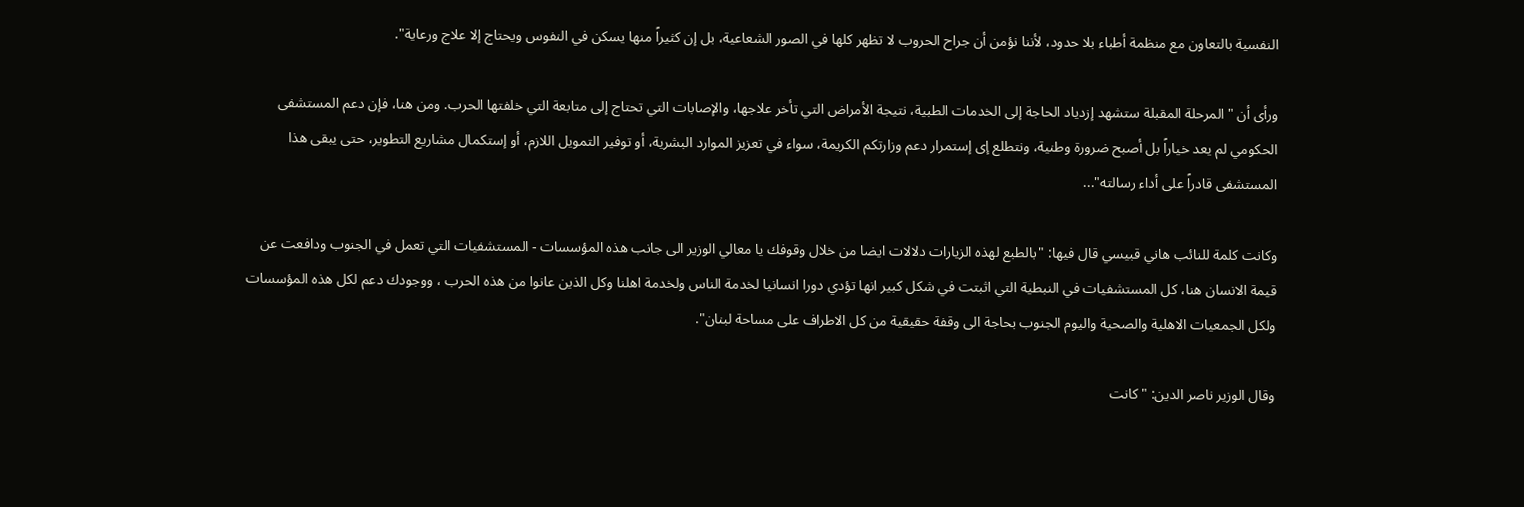النفسية بالتعاون مع منظمة أطباء بلا حدود، لأننا نؤمن أن جراح الحروب لا تظهر كلها في الصور الشعاعية، بل إن كثيراً منها يسكن في النفوس ويحتاج إلا علاج ورعاية".

ورأى أن "المرحلة المقبلة ستشهد إزدياد الحاجة إلى الخدمات الطبية، نتيجة الأمراض التي تأخر علاجها، والإصابات التي تحتاج إلى متابعة التي خلفتها الحرب. ومن هنا، فإن دعم المستشفى الحكومي لم يعد خياراً بل أصبح ضرورة وطنية، ونتطلع إى إستمرار دعم وزارتكم الكريمة، سواء في تعزيز الموارد البشرية، أو توفير التمويل اللازم، أو إستكمال مشاريع التطوير، حتى يبقى هذا المستشفى قادراً على أداء رسالته"...

وكانت كلمة للنائب هاني قبيسي قال فيها: "بالطبع لهذه الزيارات دلالات ايضا من خلال وقوفك يا معالي الوزير الى جانب هذه المؤسسات - المستشفيات التي تعمل في الجنوب ودافعت عن قيمة الانسان هنا، كل المستشفيات في النبطية التي اثبتت في شكل كبير انها تؤدي دورا انسانيا لخدمة الناس ولخدمة اهلنا وكل الذين عانوا من هذه الحرب ، ووجودك دعم لكل هذه المؤسسات ولكل الجمعيات الاهلية والصحية واليوم الجنوب بحاجة الى وقفة حقيقية من كل الاطراف على مساحة لبنان".

وقال الوزير ناصر الدين: "كانت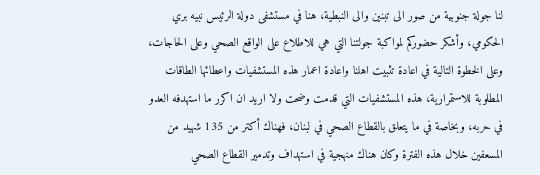لنا جولة جنوبية من صور الى تبنين والى النبطية، هنا في مستشفى دولة الرئيس نبيه بري الحكومي، وأشكر حضوركم لمواكبة جولتنا التي هي للاطلاع على الواقع الصحي وعلى الحاجات، وعلى الخطوة التالية في اعادة تثبيت اهلنا واعادة اعمار هذه المستشفيات واعطائها الطاقات المطلوبة للاستمرارية، هذه المستشفيات التي قدمت وضحت ولا اريد ان اكرر ما استهدفه العدو في حربه، وبخاصة في ما يتعلق بالقطاع الصحي في لبنان، فهناك أكتر من 135 شهيد من المسعفين خلال هذه الفترة وكان هناك منهجية في استهداف وتدمير القطاع الصحي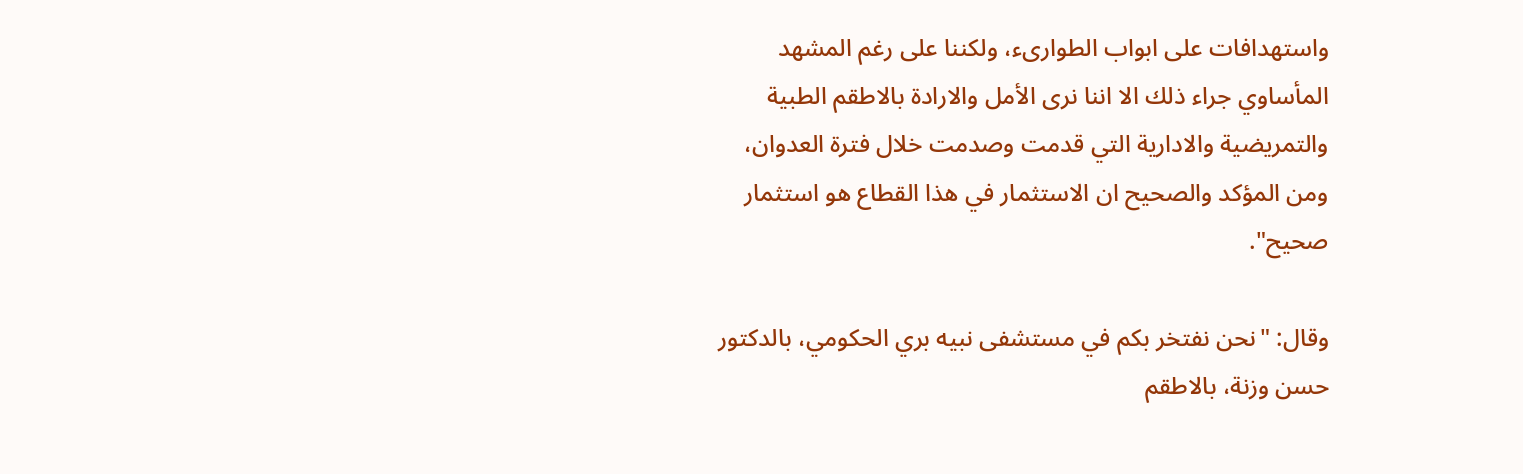واستهدافات على ابواب الطوارىء، ولكننا على رغم المشهد المأساوي جراء ذلك الا اننا نرى الأمل والارادة بالاطقم الطبية والتمريضية والادارية التي قدمت وصدمت خلال فترة العدوان، ومن المؤكد والصحيح ان الاستثمار في هذا القطاع هو استثمار صحيح".

وقال: "نحن نفتخر بكم في مستشفى نبيه بري الحكومي، بالدكتور حسن وزنة، بالاطقم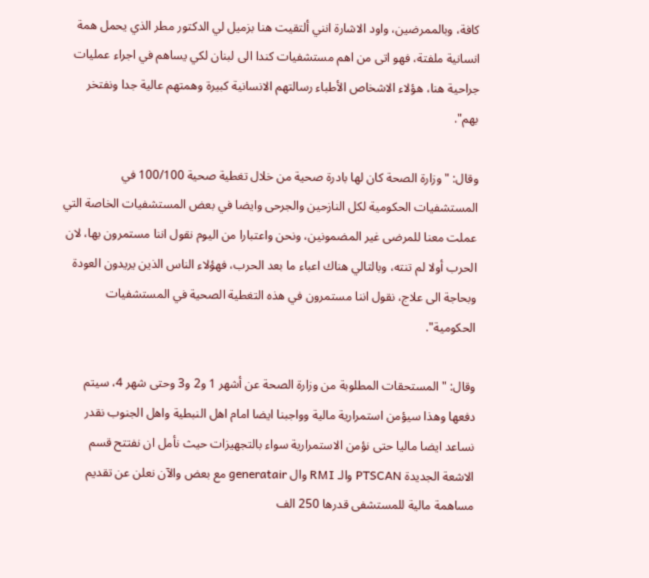كافة، وبالممرضين، واود الاشارة انني ألتقيت هنا بزميل لي الدكتور مطر الذي يحمل همة انسانية ملفتة، فهو اتى من اهم مستشفيات كندا الى لبنان لكي يساهم في اجراء عمليات جراحية هنا، هؤلاء الاشخاص الأطباء رسالتهم الانسانية كبيرة وهمتهم عالية جدا ونفتخر بهم".

وقال: "وزارة الصحة كان لها بادرة صحية من خلال تغطية صحية 100/100 في المستشفيات الحكومية لكل النازحين والجرحى وايضا في بعض المستشفيات الخاصة التي عملت معنا للمرضى غير المضمونين، ونحن واعتبارا من اليوم نقول اننا مستمرون بها، لان الحرب أولا لم تنته، وبالتالي هناك اعباء ما بعد الحرب، فهؤلاء الناس الذين يريدون العودة وبحاجة الى علاج، نقول اننا مستمرون في هذه التغطية الصحية في المستشفيات الحكومية".

وقال: "المستحقات المطلوبة من وزارة الصحة عن أشهر 1 و2 و3 وحتى شهر 4، سيتم دفعها وهذا سيؤمن استمرارية مالية وواجبنا ايضا امام اهل النبطية واهل الجنوب نقدر نساعد ايضا ماليا حتى نؤمن الاستمرارية سواء بالتجهيزات حيث نأمل ان نفتتح قسم الاشعة الجديدة PTSCAN والـ RMI وال generatair مع بعض والآن نعلن عن تقديم مساهمة مالية للمستشفى قدرها 250 الف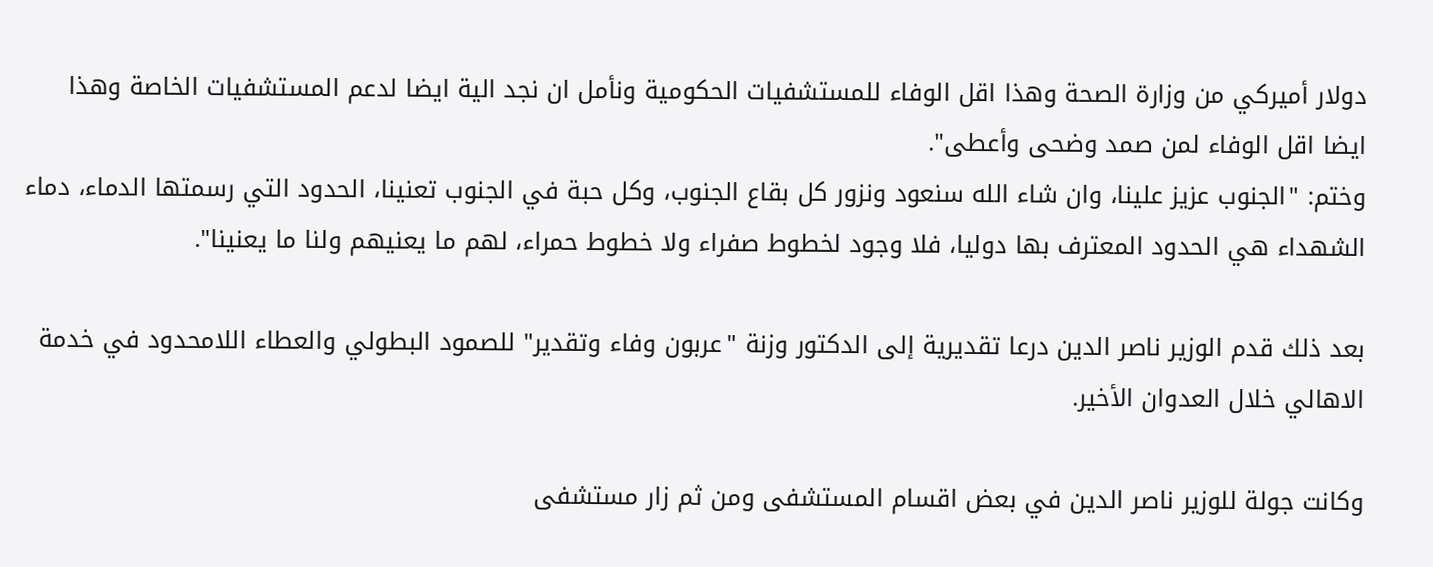دولار أميركي من وزارة الصحة وهذا اقل الوفاء للمستشفيات الحكومية ونأمل ان نجد الية ايضا لدعم المستشفيات الخاصة وهذا ايضا اقل الوفاء لمن صمد وضحى وأعطى".
وختم: "الجنوب عزيز علينا، وان شاء الله سنعود ونزور كل بقاع الجنوب، وكل حبة في الجنوب تعنينا، الحدود التي رسمتها الدماء، دماء الشهداء هي الحدود المعترف بها دوليا، فلا وجود لخطوط صفراء ولا خطوط حمراء، لهم ما يعنيهم ولنا ما يعنينا".

بعد ذلك قدم الوزير ناصر الدين درعا تقديرية إلى الدكتور وزنة "عربون وفاء وتقدير" للصمود البطولي والعطاء اللامحدود في خدمة الاهالي خلال العدوان الأخير.

وكانت جولة للوزير ناصر الدين في بعض اقسام المستشفى ومن ثم زار مستشفى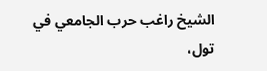الشيخ راغب حرب الجامعي في تول،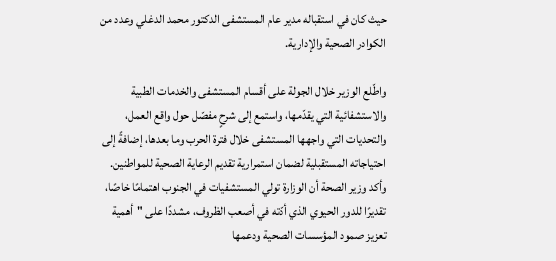حيث كان في استقباله مدير عام المستشفى الدكتور محمد الدغلي وعدد من الكوادر الصحية والإدارية.

واطّلع الوزير خلال الجولة على أقسام المستشفى والخدمات الطبية والاستشفائية التي يقدّمها، واستمع إلى شرحٍ مفصّل حول واقع العمل، والتحديات التي واجهها المستشفى خلال فترة الحرب وما بعدها، إضافةً إلى احتياجاته المستقبلية لضمان استمرارية تقديم الرعاية الصحية للمواطنين.
وأكد وزير الصحة أن الوزارة تولي المستشفيات في الجنوب اهتمامًا خاصًا، تقديرًا للدور الحيوي الذي أدّته في أصعب الظروف، مشددًا على "أهمية تعزيز صمود المؤسسات الصحية ودعمها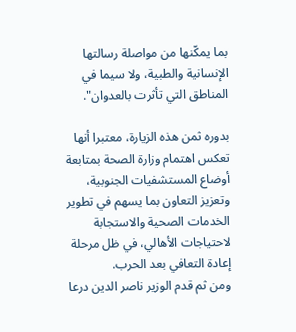بما يمكّنها من مواصلة رسالتها الإنسانية والطبية، ولا سيما في المناطق التي تأثرت بالعدوان".

بدوره ثمن هذه الزيارة، معتبرا أنها تعكس اهتمام وزارة الصحة بمتابعة أوضاع المستشفيات الجنوبية، وتعزيز التعاون بما يسهم في تطوير الخدمات الصحية والاستجابة لاحتياجات الأهالي، في ظل مرحلة إعادة التعافي بعد الحرب.
ومن ثم قدم الوزير ناصر الدين درعا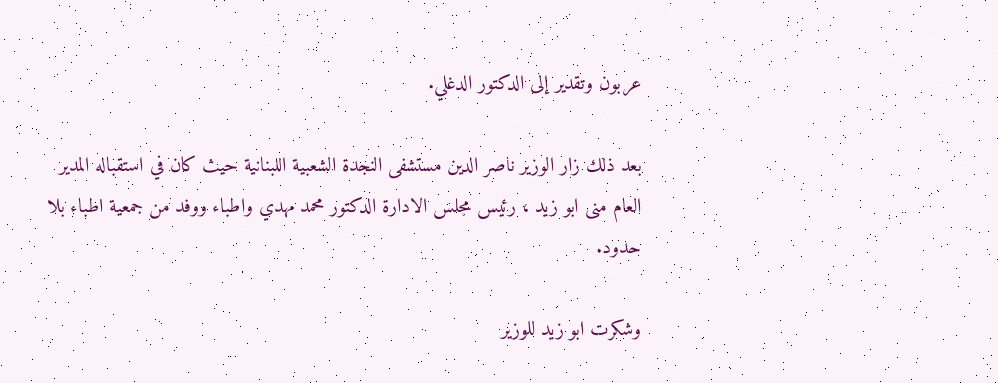عربون وتقدير إلى الدكتور الدغلي.

بعد ذلك زار الوزير ناصر الدين مستشفى النجدة الشعبية اللبنانية حيث كان في استقباله المدير العام منى ابو زيد ، رئيس مجلس الادارة الدكتور محمد مهدي واطباء ووفد من جمعية اطباء بلا حدود.

وشكرت ابو زيد للوزير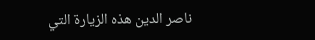ناصر الدين هذه الزيارة التي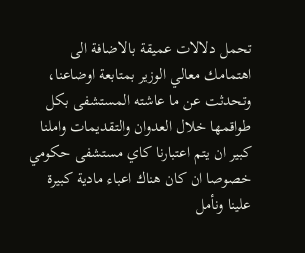تحمل دلالات عميقة بالاضافة الى اهتمامك معالي الوزير بمتابعة اوضاعنا، وتحدثت عن ما عاشته المستشفى بكل طواقمها خلال العدوان والتقديمات واملنا كبير ان يتم اعتبارنا كاي مستشفى حكومي خصوصا ان كان هناك اعباء مادية كبيرة علينا ونأمل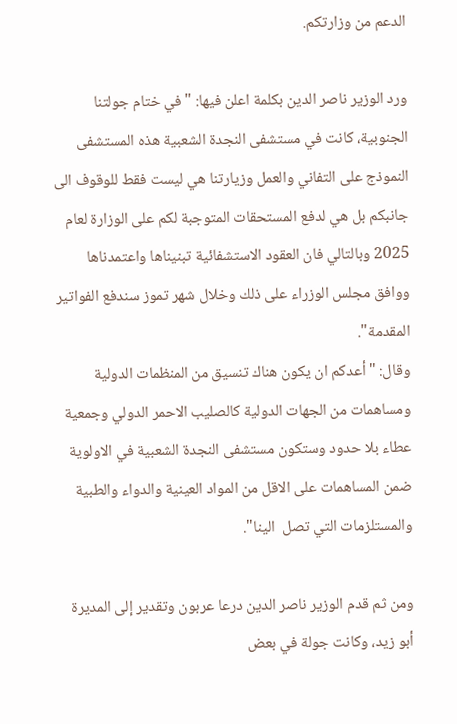الدعم من وزارتكم.

ورد الوزير ناصر الدين بكلمة اعلن فيها: "في ختام جولتنا الجنوبية، كانت في مستشفى النجدة الشعبية هذه المستشفى النموذج على التفاني والعمل وزيارتنا هي ليست فقط للوقوف الى جانبكم بل هي لدفع المستحقات المتوجبة لكم على الوزارة لعام 2025 وبالتالي فان العقود الاستشفائية تبنيناها واعتمدناها ووافق مجلس الوزراء على ذلك وخلال شهر تموز سندفع الفواتير المقدمة".
وقال: "أعدكم ان يكون هناك تنسيق من المنظمات الدولية ومساهمات من الجهات الدولية كالصليب الاحمر الدولي وجمعية عطاء بلا حدود وستكون مستشفى النجدة الشعبية في الاولوية ضمن المساهمات على الاقل من المواد العينية والدواء والطبية والمستلزمات التي تصل  الينا".

ومن ثم قدم الوزير ناصر الدين درعا عربون وتقدير إلى المديرة أبو زيد، وكانت جولة في بعض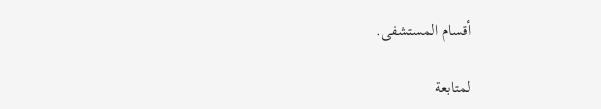أقسام المستشفى.

لمتابعة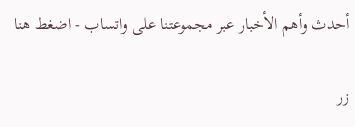أحدث وأهم الأخبار عبر مجموعتنا على واتساب - اضغط هنا

زر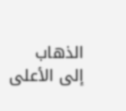الذهاب إلى الأعلى